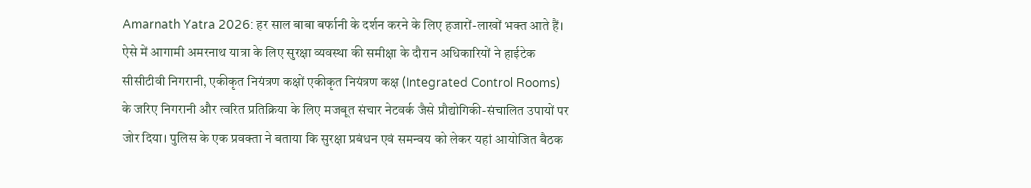Amarnath Yatra 2026: हर साल बाबा बर्फानी के दर्शन करने के लिए हजारों-लाखों भक्त आते हैं। ऐसे में आगामी अमरनाथ यात्रा के लिए सुरक्षा व्यवस्था की समीक्षा के दौरान अधिकारियों ने हाईटेक सीसीटीवी निगरानी, एकीकृत नियंत्रण कक्षों एकीकृत नियंत्रण कक्ष (Integrated Control Rooms) के जरिए निगरानी और त्वरित प्रतिक्रिया के लिए मजबूत संचार नेटवर्क जैसे प्रौद्योगिकी-संचालित उपायों पर जोर दिया। पुलिस के एक प्रवक्ता ने बताया कि सुरक्षा प्रबंधन एवं समन्वय को लेकर यहां आयोजित बैठक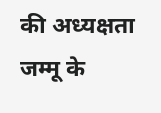की अध्यक्षता जम्मू के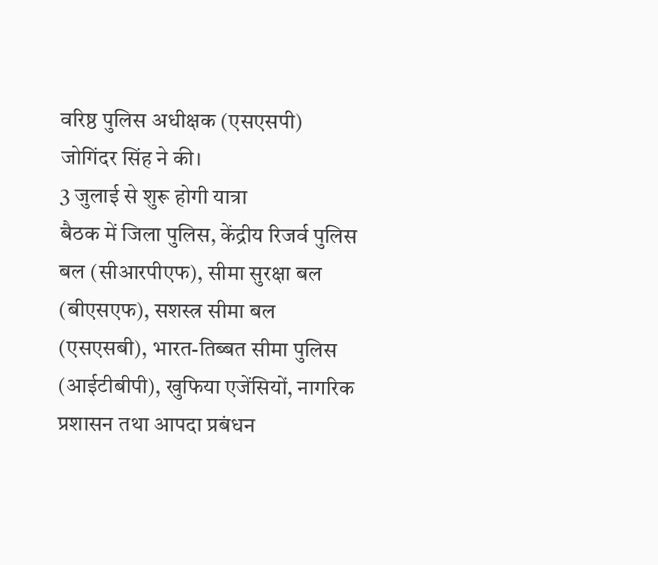वरिष्ठ पुलिस अधीक्षक (एसएसपी) जोगिंदर सिंह ने की।
3 जुलाई से शुरू होगी यात्रा
बैठक में जिला पुलिस, केंद्रीय रिजर्व पुलिस बल (सीआरपीएफ), सीमा सुरक्षा बल (बीएसएफ), सशस्त्र सीमा बल (एसएसबी), भारत-तिब्बत सीमा पुलिस (आईटीबीपी), खुफिया एजेंसियों, नागरिक प्रशासन तथा आपदा प्रबंधन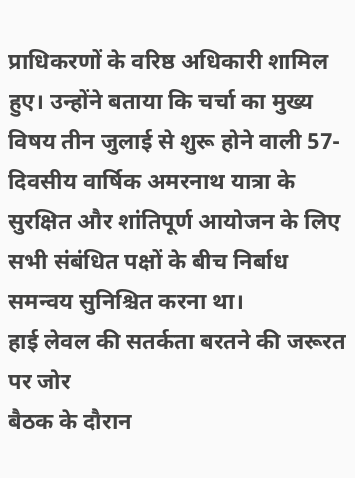प्राधिकरणों के वरिष्ठ अधिकारी शामिल हुए। उन्होंने बताया कि चर्चा का मुख्य विषय तीन जुलाई से शुरू होने वाली 57-दिवसीय वार्षिक अमरनाथ यात्रा के सुरक्षित और शांतिपूर्ण आयोजन के लिए सभी संबंधित पक्षों के बीच निर्बाध समन्वय सुनिश्चित करना था।
हाई लेवल की सतर्कता बरतने की जरूरत पर जोर
बैठक के दौरान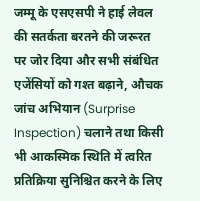जम्मू के एसएसपी ने हाई लेवल की सतर्कता बरतने की जरूरत पर जोर दिया और सभी संबंधित एजेंसियों को गश्त बढ़ाने, औचक जांच अभियान (Surprise Inspection) चलाने तथा किसी भी आकस्मिक स्थिति में त्वरित प्रतिक्रिया सुनिश्चित करने के लिए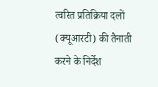त्वरित प्रतिक्रिया दलों (क्यूआरटी) की तैनाती करने के निर्देश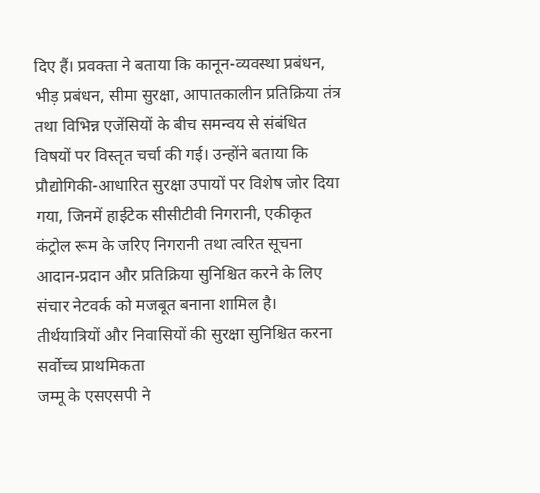दिए हैं। प्रवक्ता ने बताया कि कानून-व्यवस्था प्रबंधन, भीड़ प्रबंधन, सीमा सुरक्षा, आपातकालीन प्रतिक्रिया तंत्र तथा विभिन्न एजेंसियों के बीच समन्वय से संबंधित विषयों पर विस्तृत चर्चा की गई। उन्होंने बताया कि प्रौद्योगिकी-आधारित सुरक्षा उपायों पर विशेष जोर दिया गया, जिनमें हाईटेक सीसीटीवी निगरानी, एकीकृत कंट्रोल रूम के जरिए निगरानी तथा त्वरित सूचना आदान-प्रदान और प्रतिक्रिया सुनिश्चित करने के लिए संचार नेटवर्क को मजबूत बनाना शामिल है।
तीर्थयात्रियों और निवासियों की सुरक्षा सुनिश्चित करना सर्वोच्च प्राथमिकता
जम्मू के एसएसपी ने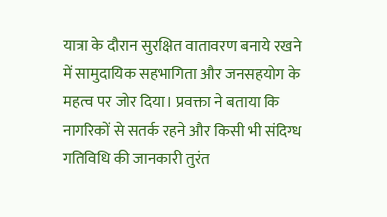यात्रा के दौरान सुरक्षित वातावरण बनाये रखने में सामुदायिक सहभागिता और जनसहयोग के महत्व पर जोर दिया। प्रवक्ता ने बताया कि नागरिकों से सतर्क रहने और किसी भी संदिग्ध गतिविधि की जानकारी तुरंत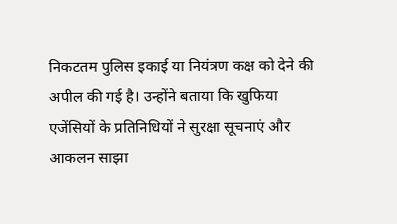निकटतम पुलिस इकाई या नियंत्रण कक्ष को देने की अपील की गई है। उन्होंने बताया कि खुफिया एजेंसियों के प्रतिनिधियों ने सुरक्षा सूचनाएं और आकलन साझा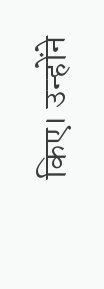किए। उन्होंने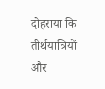दोहराया कि तीर्थयात्रियों और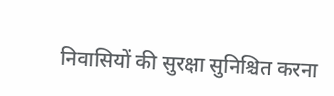निवासियों की सुरक्षा सुनिश्चित करना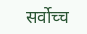सर्वोच्च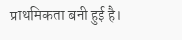प्राथमिकता बनी हुई है।